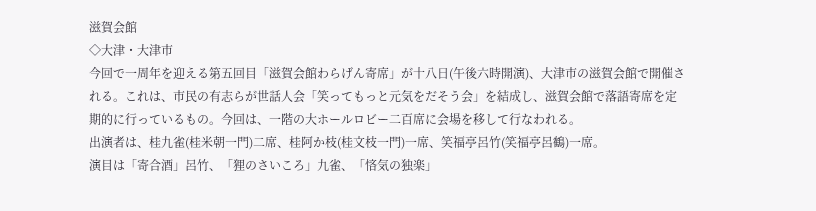滋賀会館
◇大津・大津市
今回で一周年を迎える第五回目「滋賀会館わらげん寄席」が十八日(午後六時開演)、大津市の滋賀会館で開催される。これは、市民の有志らが世話人会「笑ってもっと元気をだそう会」を結成し、滋賀会館で落語寄席を定期的に行っているもの。今回は、一階の大ホールロビー二百席に会場を移して行なわれる。
出演者は、桂九雀(桂米朝一門)二席、桂阿か枝(桂文枝一門)一席、笑福亭呂竹(笑福亭呂鶴)一席。
演目は「寄合酒」呂竹、「狸のさいころ」九雀、「悋気の独楽」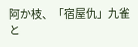阿か枝、「宿屋仇」九雀と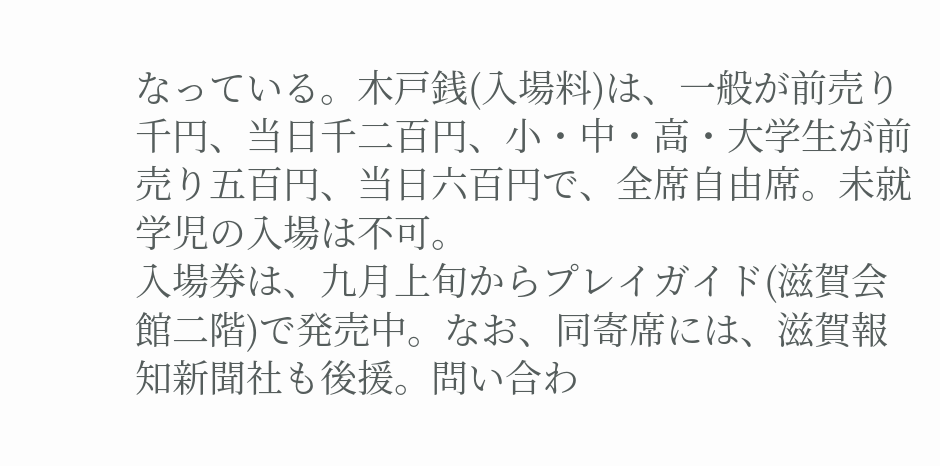なっている。木戸銭(入場料)は、一般が前売り千円、当日千二百円、小・中・高・大学生が前売り五百円、当日六百円で、全席自由席。未就学児の入場は不可。
入場券は、九月上旬からプレイガイド(滋賀会館二階)で発売中。なお、同寄席には、滋賀報知新聞社も後援。問い合わ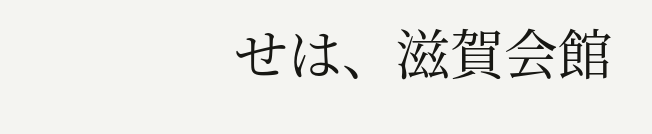せは、滋賀会館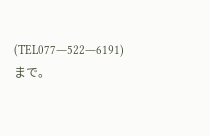(TEL077―522―6191)まで。